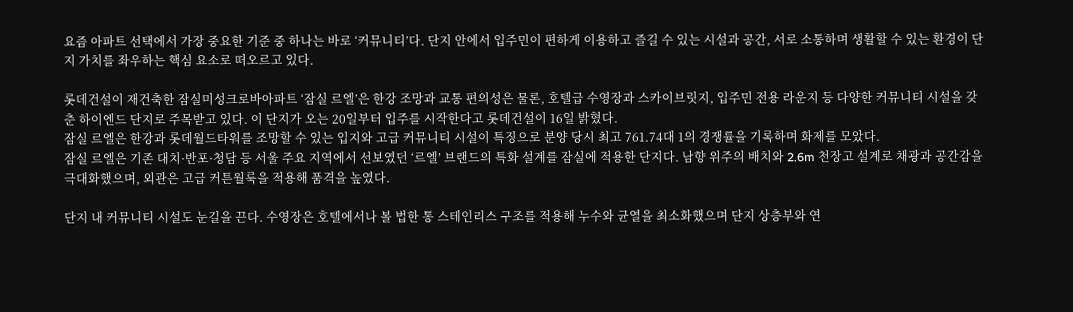요즘 아파트 선택에서 가장 중요한 기준 중 하나는 바로 ‘커뮤니티’다. 단지 안에서 입주민이 편하게 이용하고 즐길 수 있는 시설과 공간, 서로 소통하며 생활할 수 있는 환경이 단지 가치를 좌우하는 핵심 요소로 떠오르고 있다.

롯데건설이 재건축한 잠실미성크로바아파트 ‘잠실 르엘’은 한강 조망과 교통 편의성은 물론, 호텔급 수영장과 스카이브릿지, 입주민 전용 라운지 등 다양한 커뮤니티 시설을 갖춘 하이엔드 단지로 주목받고 있다. 이 단지가 오는 20일부터 입주를 시작한다고 롯데건설이 16일 밝혔다.
잠실 르엘은 한강과 롯데월드타워를 조망할 수 있는 입지와 고급 커뮤니티 시설이 특징으로 분양 당시 최고 761.74대 1의 경쟁률을 기록하며 화제를 모았다.
잠실 르엘은 기존 대치·반포·청담 등 서울 주요 지역에서 선보였던 ‘르엘’ 브랜드의 특화 설계를 잠실에 적용한 단지다. 남향 위주의 배치와 2.6m 천장고 설계로 채광과 공간감을 극대화했으며, 외관은 고급 커튼월룩을 적용해 품격을 높였다.

단지 내 커뮤니티 시설도 눈길을 끈다. 수영장은 호텔에서나 볼 법한 통 스테인리스 구조를 적용해 누수와 균열을 최소화했으며 단지 상층부와 연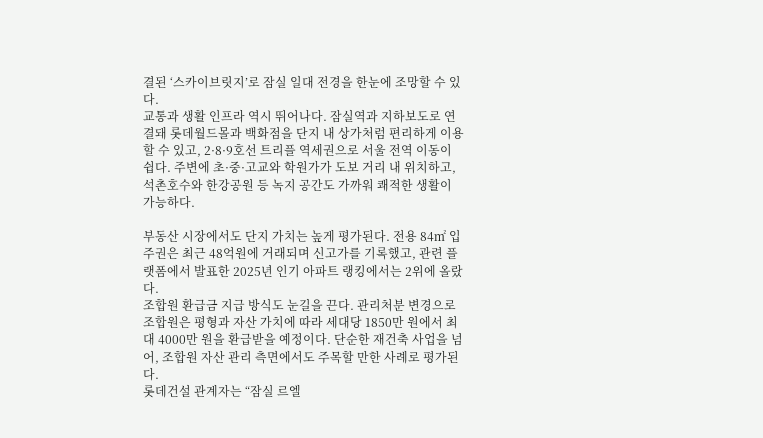결된 ‘스카이브릿지’로 잠실 일대 전경을 한눈에 조망할 수 있다.
교통과 생활 인프라 역시 뛰어나다. 잠실역과 지하보도로 연결돼 롯데월드몰과 백화점을 단지 내 상가처럼 편리하게 이용할 수 있고, 2·8·9호선 트리플 역세권으로 서울 전역 이동이 쉽다. 주변에 초·중·고교와 학원가가 도보 거리 내 위치하고, 석촌호수와 한강공원 등 녹지 공간도 가까워 쾌적한 생활이 가능하다.

부동산 시장에서도 단지 가치는 높게 평가된다. 전용 84㎡ 입주권은 최근 48억원에 거래되며 신고가를 기록했고, 관련 플랫폼에서 발표한 2025년 인기 아파트 랭킹에서는 2위에 올랐다.
조합원 환급금 지급 방식도 눈길을 끈다. 관리처분 변경으로 조합원은 평형과 자산 가치에 따라 세대당 1850만 원에서 최대 4000만 원을 환급받을 예정이다. 단순한 재건축 사업을 넘어, 조합원 자산 관리 측면에서도 주목할 만한 사례로 평가된다.
롯데건설 관계자는 “잠실 르엘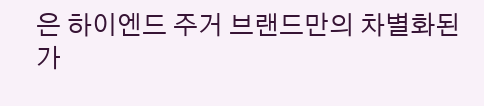은 하이엔드 주거 브랜드만의 차별화된 가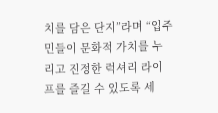치를 담은 단지”라며 “입주민들이 문화적 가치를 누리고 진정한 럭셔리 라이프를 즐길 수 있도록 세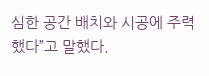심한 공간 배치와 시공에 주력했다”고 말했다.